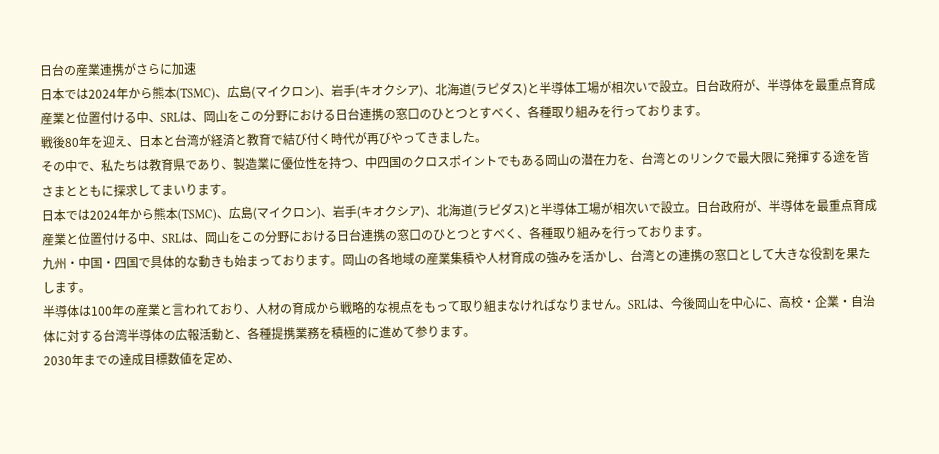日台の産業連携がさらに加速
日本では2024年から熊本(TSMC)、広島(マイクロン)、岩手(キオクシア)、北海道(ラピダス)と半導体工場が相次いで設立。日台政府が、半導体を最重点育成産業と位置付ける中、SRLは、岡山をこの分野における日台連携の窓口のひとつとすべく、各種取り組みを行っております。
戦後80年を迎え、日本と台湾が経済と教育で結び付く時代が再びやってきました。
その中で、私たちは教育県であり、製造業に優位性を持つ、中四国のクロスポイントでもある岡山の潜在力を、台湾とのリンクで最大限に発揮する途を皆さまとともに探求してまいります。
日本では2024年から熊本(TSMC)、広島(マイクロン)、岩手(キオクシア)、北海道(ラピダス)と半導体工場が相次いで設立。日台政府が、半導体を最重点育成産業と位置付ける中、SRLは、岡山をこの分野における日台連携の窓口のひとつとすべく、各種取り組みを行っております。
九州・中国・四国で具体的な動きも始まっております。岡山の各地域の産業集積や人材育成の強みを活かし、台湾との連携の窓口として大きな役割を果たします。
半導体は100年の産業と言われており、人材の育成から戦略的な視点をもって取り組まなければなりません。SRLは、今後岡山を中心に、高校・企業・自治体に対する台湾半導体の広報活動と、各種提携業務を積極的に進めて参ります。
2030年までの達成目標数値を定め、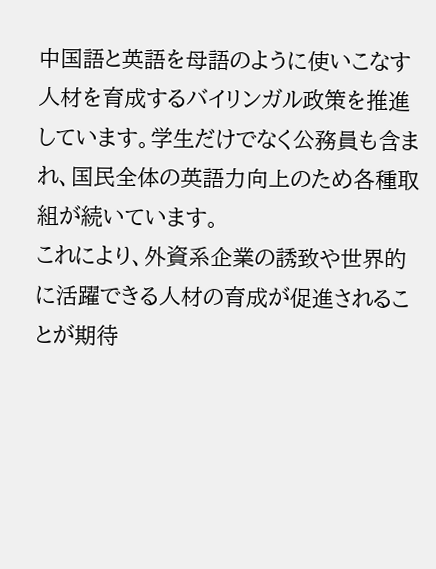中国語と英語を母語のように使いこなす人材を育成するバイリンガル政策を推進しています。学生だけでなく公務員も含まれ、国民全体の英語力向上のため各種取組が続いています。
これにより、外資系企業の誘致や世界的に活躍できる人材の育成が促進されることが期待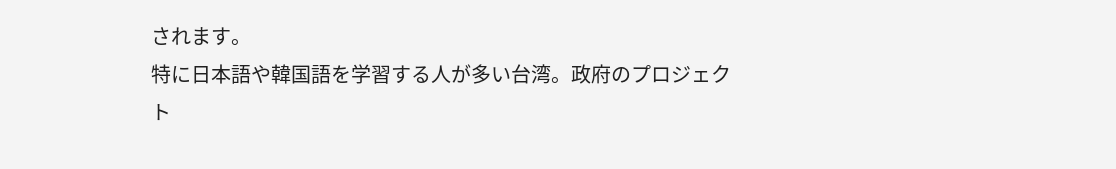されます。
特に日本語や韓国語を学習する人が多い台湾。政府のプロジェクト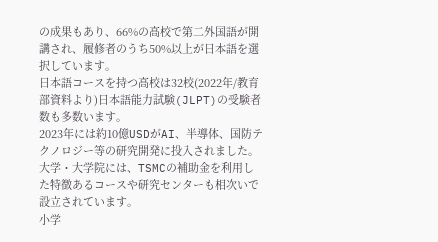の成果もあり、66%の高校で第二外国語が開講され、履修者のうち50%以上が日本語を選択しています。
日本語コースを持つ高校は32校(2022年/教育部資料より)日本語能力試験(JLPT)の受験者数も多数います。
2023年には約10億USDがAI、半導体、国防テクノロジー等の研究開発に投入されました。 大学・大学院には、TSMCの補助金を利用した特徴あるコースや研究センターも相次いで設立されています。
小学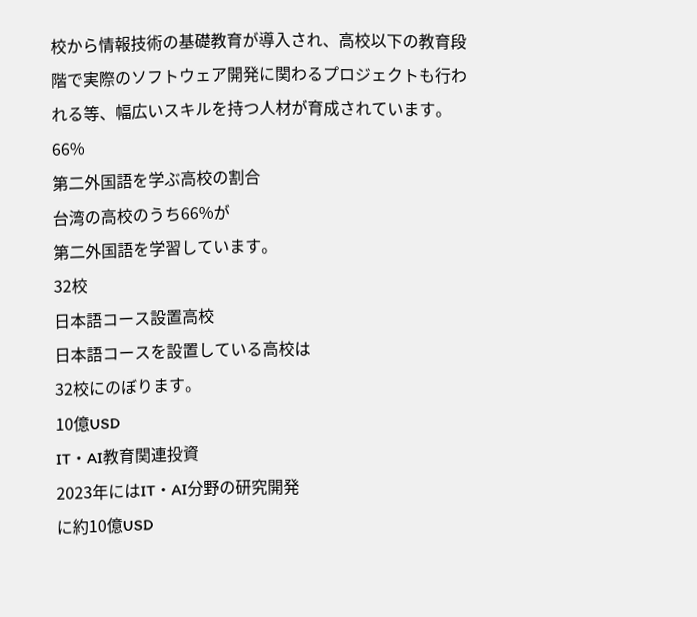校から情報技術の基礎教育が導入され、高校以下の教育段階で実際のソフトウェア開発に関わるプロジェクトも行われる等、幅広いスキルを持つ人材が育成されています。
66%
第二外国語を学ぶ高校の割合
台湾の高校のうち66%が
第二外国語を学習しています。
32校
日本語コース設置高校
日本語コースを設置している高校は
32校にのぼります。
10億USD
IT・AI教育関連投資
2023年にはIT・AI分野の研究開発
に約10億USD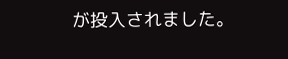が投入されました。